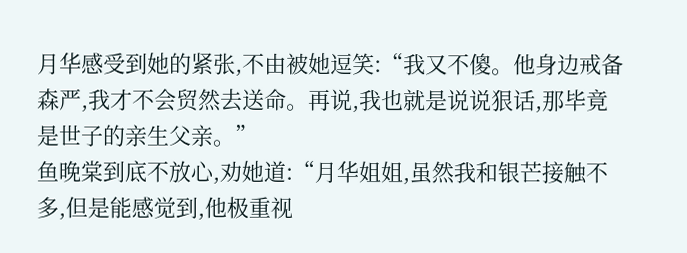月华感受到她的紧张,不由被她逗笑:“我又不傻。他身边戒备森严,我才不会贸然去送命。再说,我也就是说说狠话,那毕竟是世子的亲生父亲。”
鱼晚棠到底不放心,劝她道:“月华姐姐,虽然我和银芒接触不多,但是能感觉到,他极重视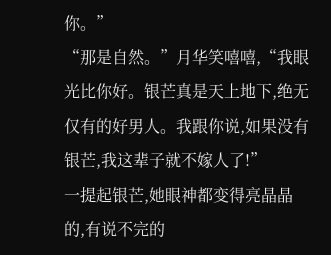你。”
“那是自然。”月华笑嘻嘻,“我眼光比你好。银芒真是天上地下,绝无仅有的好男人。我跟你说,如果没有银芒,我这辈子就不嫁人了!”
一提起银芒,她眼神都变得亮晶晶的,有说不完的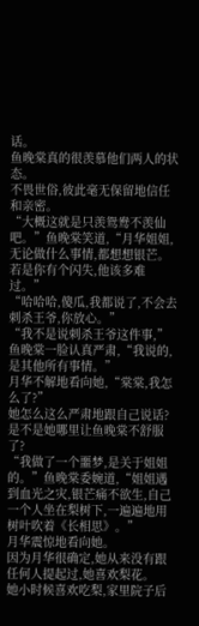话。
鱼晚棠真的很羡慕他们两人的状态。
不畏世俗,彼此毫无保留地信任和亲密。
“大概这就是只羡鸳鸯不羡仙吧。”鱼晚棠笑道,“月华姐姐,无论做什么事情,都想想银芒。若是你有个闪失,他该多难过。”
“哈哈哈,傻瓜,我都说了,不会去刺杀王爷,你放心。”
“我不是说刺杀王爷这件事,”鱼晚棠一脸认真严肃,“我说的,是其他所有事情。”
月华不解地看向她,“棠棠,我怎么了?”
她怎么这么严肃地跟自己说话?
是不是她哪里让鱼晚棠不舒服了?
“我做了一个噩梦,是关于姐姐的。”鱼晚棠委婉道,“姐姐遇到血光之灾,银芒痛不欲生,自己一个人坐在梨树下,一遍遍地用树叶吹着《长相思》。”
月华震惊地看向她。
因为月华很确定,她从来没有跟任何人提起过,她喜欢梨花。
她小时候喜欢吃梨,家里院子后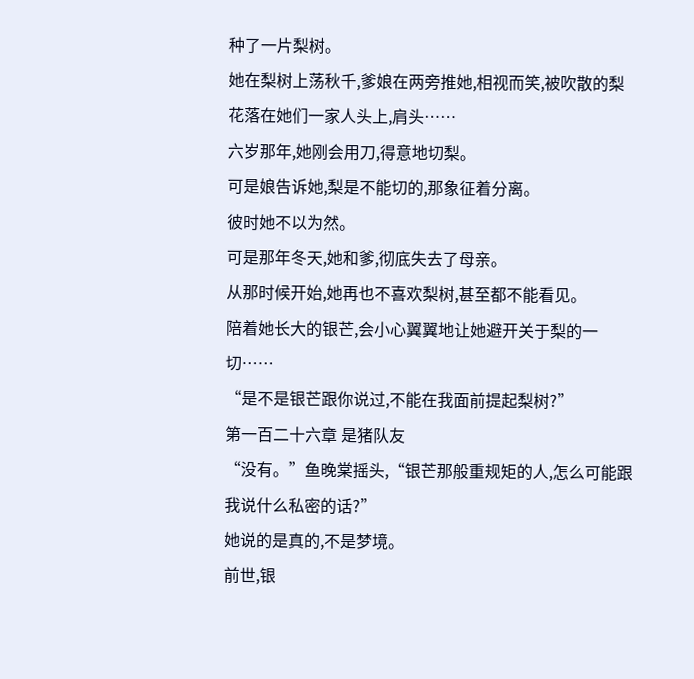种了一片梨树。
她在梨树上荡秋千,爹娘在两旁推她,相视而笑,被吹散的梨花落在她们一家人头上,肩头……
六岁那年,她刚会用刀,得意地切梨。
可是娘告诉她,梨是不能切的,那象征着分离。
彼时她不以为然。
可是那年冬天,她和爹,彻底失去了母亲。
从那时候开始,她再也不喜欢梨树,甚至都不能看见。
陪着她长大的银芒,会小心翼翼地让她避开关于梨的一切……
“是不是银芒跟你说过,不能在我面前提起梨树?”
第一百二十六章 是猪队友
“没有。”鱼晚棠摇头,“银芒那般重规矩的人,怎么可能跟我说什么私密的话?”
她说的是真的,不是梦境。
前世,银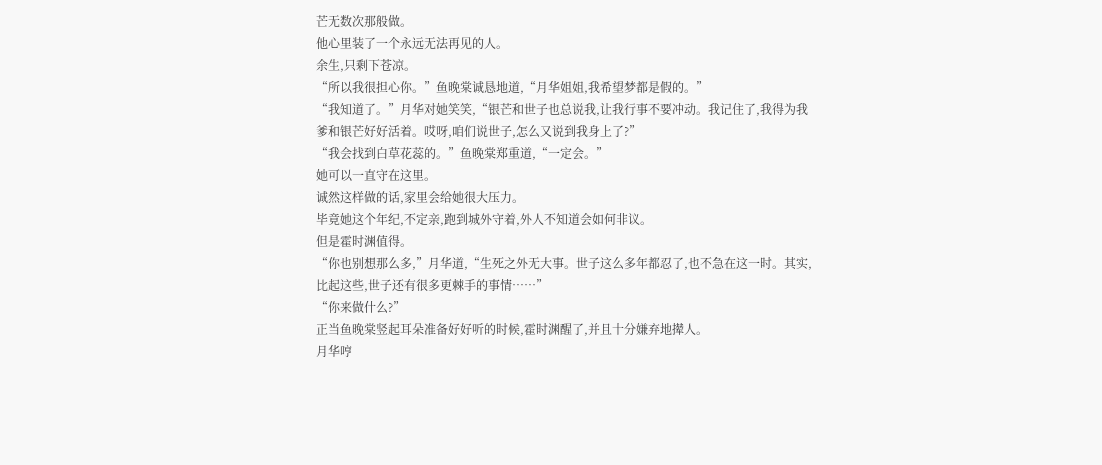芒无数次那般做。
他心里装了一个永远无法再见的人。
余生,只剩下苍凉。
“所以我很担心你。”鱼晚棠诚恳地道,“月华姐姐,我希望梦都是假的。”
“我知道了。”月华对她笑笑,“银芒和世子也总说我,让我行事不要冲动。我记住了,我得为我爹和银芒好好活着。哎呀,咱们说世子,怎么又说到我身上了?”
“我会找到白草花蕊的。”鱼晚棠郑重道,“一定会。”
她可以一直守在这里。
诚然这样做的话,家里会给她很大压力。
毕竟她这个年纪,不定亲,跑到城外守着,外人不知道会如何非议。
但是霍时渊值得。
“你也别想那么多,”月华道,“生死之外无大事。世子这么多年都忍了,也不急在这一时。其实,比起这些,世子还有很多更棘手的事情……”
“你来做什么?”
正当鱼晚棠竖起耳朵准备好好听的时候,霍时渊醒了,并且十分嫌弃地撵人。
月华哼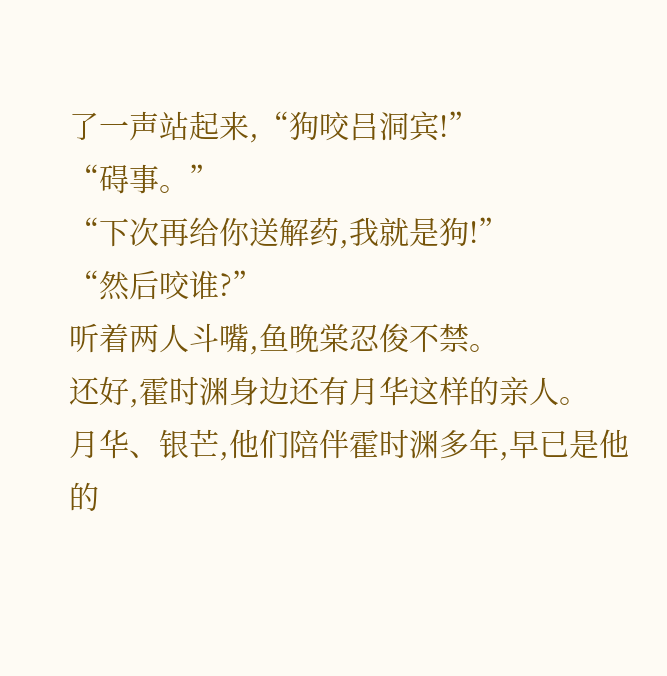了一声站起来,“狗咬吕洞宾!”
“碍事。”
“下次再给你送解药,我就是狗!”
“然后咬谁?”
听着两人斗嘴,鱼晚棠忍俊不禁。
还好,霍时渊身边还有月华这样的亲人。
月华、银芒,他们陪伴霍时渊多年,早已是他的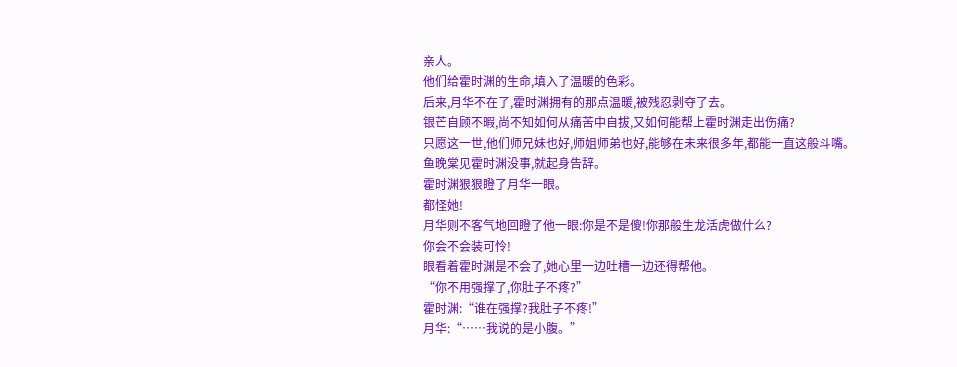亲人。
他们给霍时渊的生命,填入了温暖的色彩。
后来,月华不在了,霍时渊拥有的那点温暖,被残忍剥夺了去。
银芒自顾不暇,尚不知如何从痛苦中自拔,又如何能帮上霍时渊走出伤痛?
只愿这一世,他们师兄妹也好,师姐师弟也好,能够在未来很多年,都能一直这般斗嘴。
鱼晚棠见霍时渊没事,就起身告辞。
霍时渊狠狠瞪了月华一眼。
都怪她!
月华则不客气地回瞪了他一眼:你是不是傻!你那般生龙活虎做什么?
你会不会装可怜!
眼看着霍时渊是不会了,她心里一边吐槽一边还得帮他。
“你不用强撑了,你肚子不疼?”
霍时渊:“谁在强撑?我肚子不疼!”
月华:“……我说的是小腹。”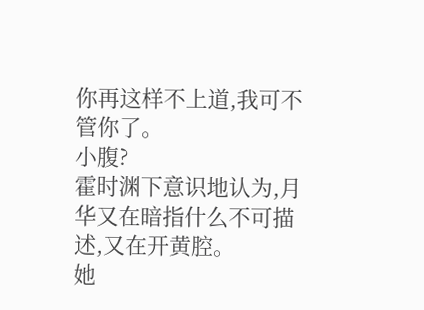你再这样不上道,我可不管你了。
小腹?
霍时渊下意识地认为,月华又在暗指什么不可描述,又在开黄腔。
她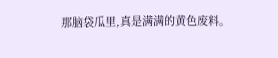那脑袋瓜里,真是满满的黄色废料。